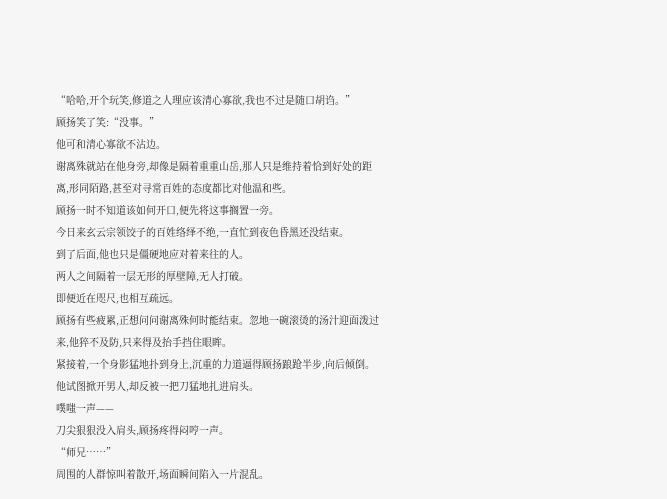“哈哈,开个玩笑,修道之人理应该清心寡欲,我也不过是随口胡诌。”
顾扬笑了笑:“没事。”
他可和清心寡欲不沾边。
谢离殊就站在他身旁,却像是隔着重重山岳,那人只是维持着恰到好处的距离,形同陌路,甚至对寻常百姓的态度都比对他温和些。
顾扬一时不知道该如何开口,便先将这事搁置一旁。
今日来玄云宗领饺子的百姓络绎不绝,一直忙到夜色昏黑还没结束。
到了后面,他也只是僵硬地应对着来往的人。
两人之间隔着一层无形的厚壁障,无人打破。
即便近在咫尺,也相互疏远。
顾扬有些疲累,正想问问谢离殊何时能结束。忽地一碗滚烫的汤汁迎面泼过来,他猝不及防,只来得及抬手挡住眼眸。
紧接着,一个身影猛地扑到身上,沉重的力道逼得顾扬踉跄半步,向后倾倒。
他试图掀开男人,却反被一把刀猛地扎进肩头。
噗嗤一声——
刀尖狠狠没入肩头,顾扬疼得闷哼一声。
“师兄……”
周围的人群惊叫着散开,场面瞬间陷入一片混乱。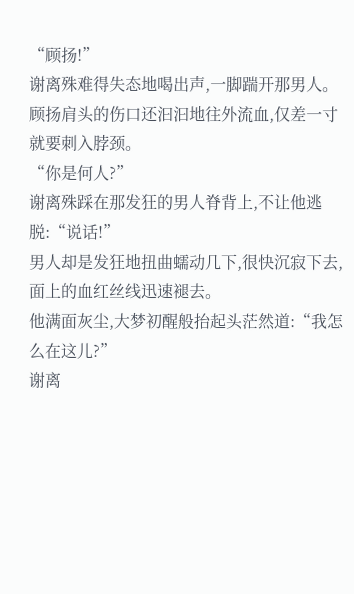“顾扬!”
谢离殊难得失态地喝出声,一脚踹开那男人。
顾扬肩头的伤口还汩汩地往外流血,仅差一寸就要刺入脖颈。
“你是何人?”
谢离殊踩在那发狂的男人脊背上,不让他逃脱:“说话!”
男人却是发狂地扭曲蠕动几下,很快沉寂下去,面上的血红丝线迅速褪去。
他满面灰尘,大梦初醒般抬起头茫然道:“我怎么在这儿?”
谢离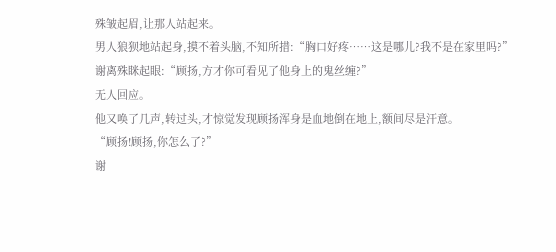殊皱起眉,让那人站起来。
男人狼狈地站起身,摸不着头脑,不知所措:“胸口好疼……这是哪儿?我不是在家里吗?”
谢离殊眯起眼:“顾扬,方才你可看见了他身上的鬼丝缠?”
无人回应。
他又唤了几声,转过头,才惊觉发现顾扬浑身是血地倒在地上,额间尽是汗意。
“顾扬!顾扬,你怎么了?”
谢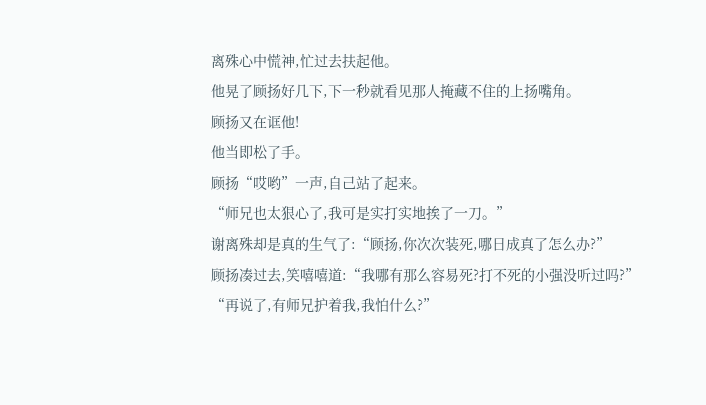离殊心中慌神,忙过去扶起他。
他晃了顾扬好几下,下一秒就看见那人掩藏不住的上扬嘴角。
顾扬又在诓他!
他当即松了手。
顾扬“哎哟”一声,自己站了起来。
“师兄也太狠心了,我可是实打实地挨了一刀。”
谢离殊却是真的生气了:“顾扬,你次次装死,哪日成真了怎么办?”
顾扬凑过去,笑嘻嘻道:“我哪有那么容易死?打不死的小强没听过吗?”
“再说了,有师兄护着我,我怕什么?”